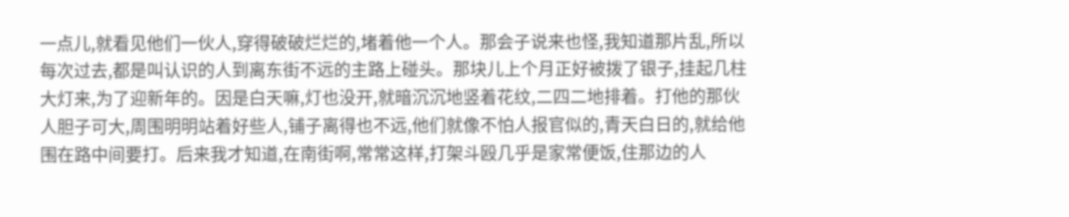一点儿,就看见他们一伙人,穿得破破烂烂的,堵着他一个人。那会子说来也怪,我知道那片乱,所以每次过去,都是叫认识的人到离东街不远的主路上碰头。那块儿上个月正好被拨了银子,挂起几柱大灯来,为了迎新年的。因是白天嘛,灯也没开,就暗沉沉地竖着花纹,二四二地排着。打他的那伙人胆子可大,周围明明站着好些人,铺子离得也不远,他们就像不怕人报官似的,青天白日的,就给他围在路中间要打。后来我才知道,在南街啊,常常这样,打架斗殴几乎是家常便饭,住那边的人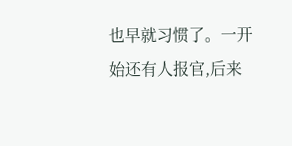也早就习惯了。一开始还有人报官,后来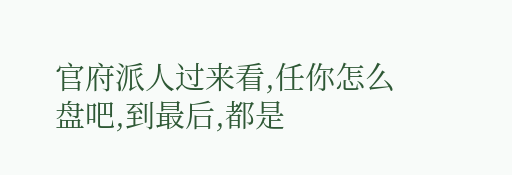官府派人过来看,任你怎么盘吧,到最后,都是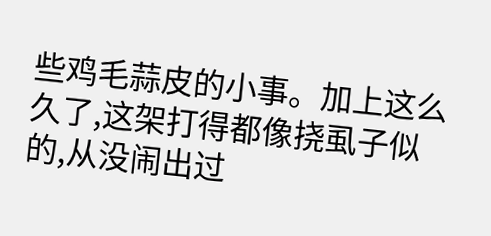些鸡毛蒜皮的小事。加上这么久了,这架打得都像挠虱子似的,从没闹出过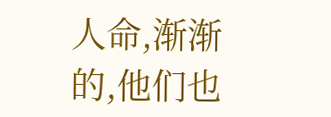人命,渐渐的,他们也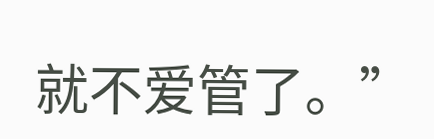就不爱管了。”